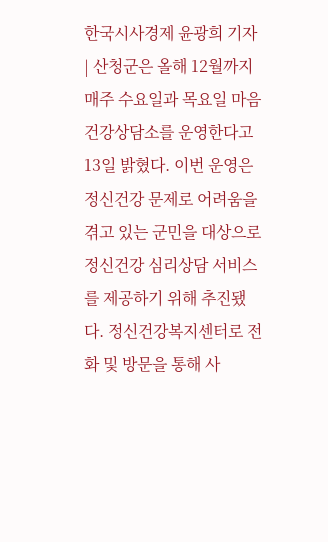한국시사경제 윤광희 기자 | 산청군은 올해 12월까지 매주 수요일과 목요일 마음건강상담소를 운영한다고 13일 밝혔다. 이번 운영은 정신건강 문제로 어려움을 겪고 있는 군민을 대상으로 정신건강 심리상담 서비스를 제공하기 위해 추진됐다. 정신건강복지센터로 전화 및 방문을 통해 사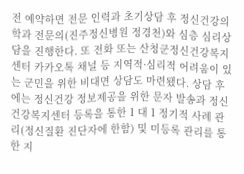전 예약하면 전문 인력과 초기상담 후 정신건강의학과 전문의(진주정신병원 정경천)와 심층 심리상담을 진행한다. 또 전화 또는 산청군정신건강복지센터 카카오톡 채널 등 지역적·심리적 어려움이 있는 군민을 위한 비대면 상담도 마련됐다. 상담 후에는 정신건강 정보제공을 위한 문자 발송과 정신건강복지센터 등록을 통한 1 대 1 정기적 사례 관리(정신질환 진단자에 한함) 및 미등록 관리를 통한 지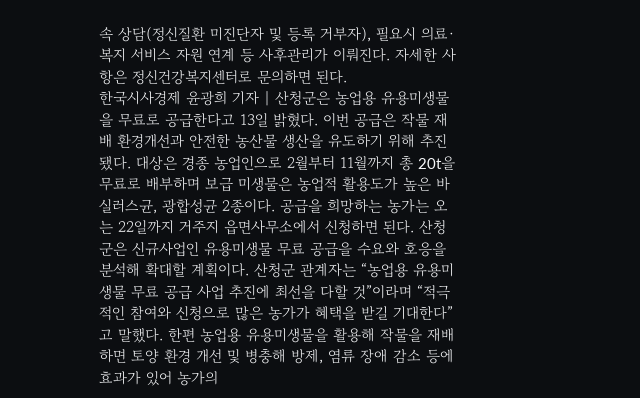속 상담(정신질환 미진단자 및 등록 거부자), 필요시 의료·복지 서비스 자원 연계 등 사후관리가 이뤄진다. 자세한 사항은 정신건강복지센터로 문의하면 된다.
한국시사경제 윤광희 기자 | 산청군은 농업용 유용미생물을 무료로 공급한다고 13일 밝혔다. 이번 공급은 작물 재배 환경개선과 안전한 농산물 생산을 유도하기 위해 추진됐다. 대상은 경종 농업인으로 2월부터 11월까지 총 20t을 무료로 배부하며 보급 미생물은 농업적 활용도가 높은 바실러스균, 광합성균 2종이다. 공급을 희망하는 농가는 오는 22일까지 거주지 읍면사무소에서 신청하면 된다. 산청군은 신규사업인 유용미생물 무료 공급을 수요와 호응을 분석해 확대할 계획이다. 산청군 관계자는 “농업용 유용미생물 무료 공급 사업 추진에 최선을 다할 것”이라며 “적극적인 참여와 신청으로 많은 농가가 혜택을 받길 기대한다”고 말했다. 한편 농업용 유용미생물을 활용해 작물을 재배하면 토양 환경 개선 및 병충해 방제, 염류 장애 감소 등에 효과가 있어 농가의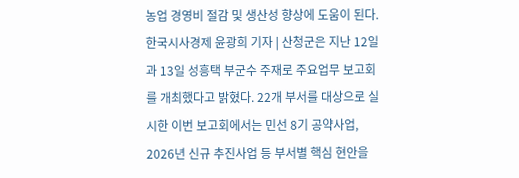농업 경영비 절감 및 생산성 향상에 도움이 된다.
한국시사경제 윤광희 기자 | 산청군은 지난 12일과 13일 성흥택 부군수 주재로 주요업무 보고회를 개최했다고 밝혔다. 22개 부서를 대상으로 실시한 이번 보고회에서는 민선 8기 공약사업, 2026년 신규 추진사업 등 부서별 핵심 현안을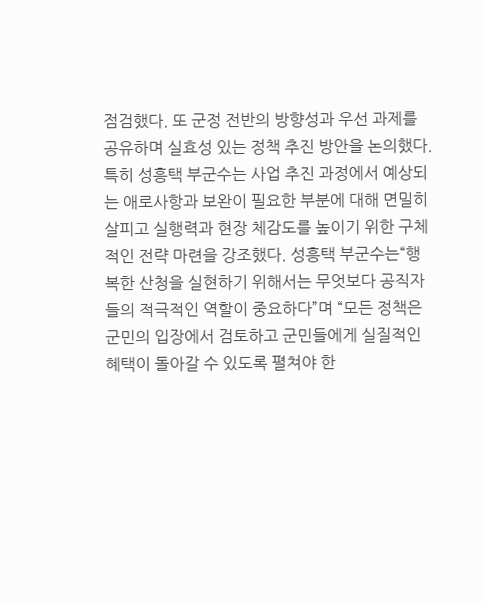점검했다. 또 군정 전반의 방향성과 우선 과제를 공유하며 실효성 있는 정책 추진 방안을 논의했다. 특히 성흥택 부군수는 사업 추진 과정에서 예상되는 애로사항과 보완이 필요한 부분에 대해 면밀히 살피고 실행력과 현장 체감도를 높이기 위한 구체적인 전략 마련을 강조했다. 성흥택 부군수는“행복한 산청을 실현하기 위해서는 무엇보다 공직자들의 적극적인 역할이 중요하다”며 “모든 정책은 군민의 입장에서 검토하고 군민들에게 실질적인 혜택이 돌아갈 수 있도록 펼쳐야 한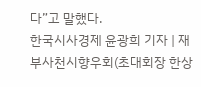다”고 말했다.
한국시사경제 윤광희 기자 | 재부사천시향우회(초대회장 한상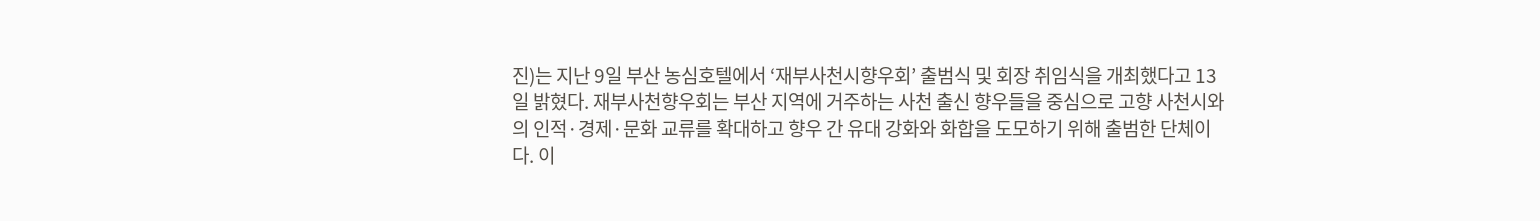진)는 지난 9일 부산 농심호텔에서 ‘재부사천시향우회’ 출범식 및 회장 취임식을 개최했다고 13일 밝혔다. 재부사천향우회는 부산 지역에 거주하는 사천 출신 향우들을 중심으로 고향 사천시와의 인적·경제·문화 교류를 확대하고 향우 간 유대 강화와 화합을 도모하기 위해 출범한 단체이다. 이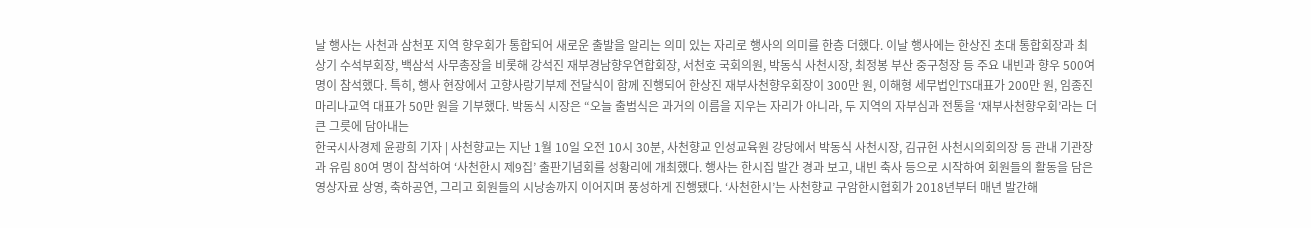날 행사는 사천과 삼천포 지역 향우회가 통합되어 새로운 출발을 알리는 의미 있는 자리로 행사의 의미를 한층 더했다. 이날 행사에는 한상진 초대 통합회장과 최상기 수석부회장, 백삼석 사무총장을 비롯해 강석진 재부경남향우연합회장, 서천호 국회의원, 박동식 사천시장, 최정봉 부산 중구청장 등 주요 내빈과 향우 500여 명이 참석했다. 특히, 행사 현장에서 고향사랑기부제 전달식이 함께 진행되어 한상진 재부사천향우회장이 300만 원, 이해형 세무법인TS대표가 200만 원, 임종진 마리나교역 대표가 50만 원을 기부했다. 박동식 시장은 “오늘 출범식은 과거의 이름을 지우는 자리가 아니라, 두 지역의 자부심과 전통을 ‘재부사천향우회’라는 더 큰 그릇에 담아내는
한국시사경제 윤광희 기자 | 사천향교는 지난 1월 10일 오전 10시 30분, 사천향교 인성교육원 강당에서 박동식 사천시장, 김규헌 사천시의회의장 등 관내 기관장과 유림 80여 명이 참석하여 ‘사천한시 제9집’ 출판기념회를 성황리에 개최했다. 행사는 한시집 발간 경과 보고, 내빈 축사 등으로 시작하여 회원들의 활동을 담은 영상자료 상영, 축하공연, 그리고 회원들의 시낭송까지 이어지며 풍성하게 진행됐다. ‘사천한시’는 사천향교 구암한시협회가 2018년부터 매년 발간해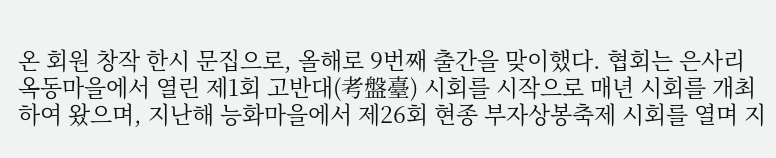온 회원 창작 한시 문집으로, 올해로 9번째 출간을 맞이했다. 협회는 은사리 옥동마을에서 열린 제1회 고반대(考盤臺) 시회를 시작으로 매년 시회를 개최하여 왔으며, 지난해 능화마을에서 제26회 현종 부자상봉축제 시회를 열며 지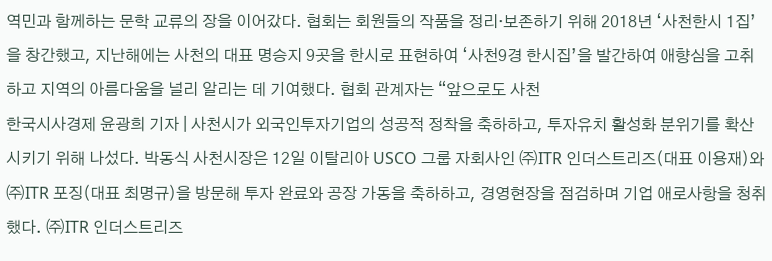역민과 함께하는 문학 교류의 장을 이어갔다. 협회는 회원들의 작품을 정리·보존하기 위해 2018년 ‘사천한시 1집’을 창간했고, 지난해에는 사천의 대표 명승지 9곳을 한시로 표현하여 ‘사천9경 한시집’을 발간하여 애향심을 고취하고 지역의 아름다움을 널리 알리는 데 기여했다. 협회 관계자는 “앞으로도 사천
한국시사경제 윤광희 기자 | 사천시가 외국인투자기업의 성공적 정착을 축하하고, 투자유치 활성화 분위기를 확산시키기 위해 나섰다. 박동식 사천시장은 12일 이탈리아 USCO 그룹 자회사인 ㈜ITR 인더스트리즈(대표 이용재)와 ㈜ITR 포징(대표 최명규)을 방문해 투자 완료와 공장 가동을 축하하고, 경영현장을 점검하며 기업 애로사항을 청취했다. ㈜ITR 인더스트리즈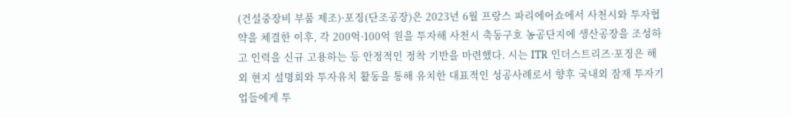(건설중장비 부품 제조)·포징(단조공장)은 2023년 6월 프랑스 파리에어쇼에서 사천시와 투자협약을 체결한 이후, 각 200억·100억 원을 투자해 사천시 축동구호 농공단지에 생산공장을 조성하고 인력을 신규 고용하는 등 안정적인 정착 기반을 마련했다. 시는 ITR 인더스트리즈·포징은 해외 현지 설명회와 투자유치 활동을 통해 유치한 대표적인 성공사례로서 향후 국내외 잠재 투자기업들에게 투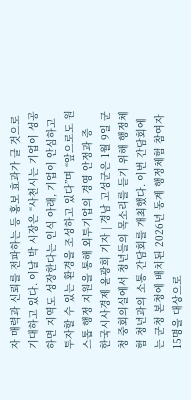자 매력과 신뢰를 전파하는 등 홍보 효과가 클 것으로 기대하고 있다. 이날 박 시장은 “사천시는 기업이 성공하면 지역도 성장한다는 인식 아래, 기업이 안심하고 투자할 수 있는 환경을 조성하고 있다”며 “앞으로도 원스톱 행정 지원을 통해 외투기업의 경영 안정과 증
한국시사경제 윤광희 기자 | 경남 고성군은 1월 9일 군청 중회의실에서 청년들의 목소리를 듣기 위해 행정체험 청년과의 소통 간담회를 개최했다. 이번 간담회에는 군청 본청에 배치된 2026년 동계 행정체험 참여자 15명을 대상으로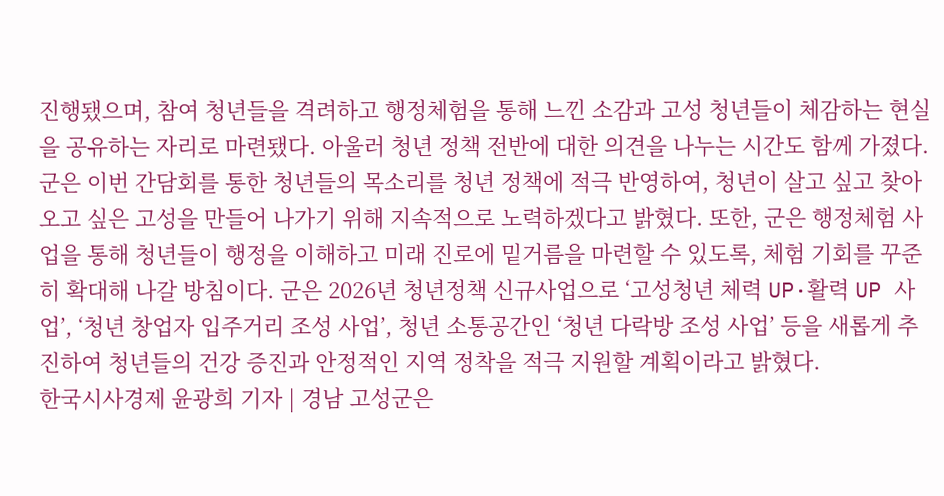진행됐으며, 참여 청년들을 격려하고 행정체험을 통해 느낀 소감과 고성 청년들이 체감하는 현실을 공유하는 자리로 마련됐다. 아울러 청년 정책 전반에 대한 의견을 나누는 시간도 함께 가졌다. 군은 이번 간담회를 통한 청년들의 목소리를 청년 정책에 적극 반영하여, 청년이 살고 싶고 찾아오고 싶은 고성을 만들어 나가기 위해 지속적으로 노력하겠다고 밝혔다. 또한, 군은 행정체험 사업을 통해 청년들이 행정을 이해하고 미래 진로에 밑거름을 마련할 수 있도록, 체험 기회를 꾸준히 확대해 나갈 방침이다. 군은 2026년 청년정책 신규사업으로 ‘고성청년 체력 UP·활력 UP 사업’, ‘청년 창업자 입주거리 조성 사업’, 청년 소통공간인 ‘청년 다락방 조성 사업’ 등을 새롭게 추진하여 청년들의 건강 증진과 안정적인 지역 정착을 적극 지원할 계획이라고 밝혔다.
한국시사경제 윤광희 기자 | 경남 고성군은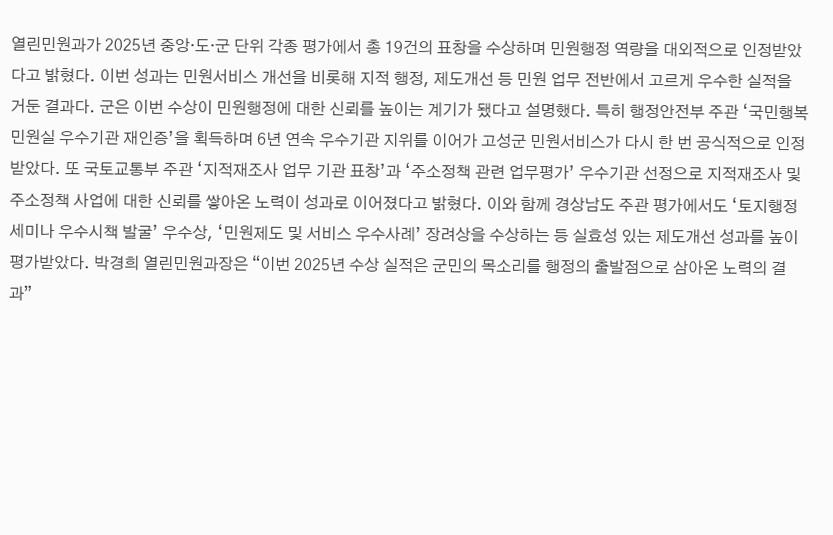열린민원과가 2025년 중앙·도·군 단위 각종 평가에서 총 19건의 표창을 수상하며 민원행정 역량을 대외적으로 인정받았다고 밝혔다. 이번 성과는 민원서비스 개선을 비롯해 지적 행정, 제도개선 등 민원 업무 전반에서 고르게 우수한 실적을 거둔 결과다. 군은 이번 수상이 민원행정에 대한 신뢰를 높이는 계기가 됐다고 설명했다. 특히 행정안전부 주관 ‘국민행복민원실 우수기관 재인증’을 획득하며 6년 연속 우수기관 지위를 이어가 고성군 민원서비스가 다시 한 번 공식적으로 인정받았다. 또 국토교통부 주관 ‘지적재조사 업무 기관 표창’과 ‘주소정책 관련 업무평가’ 우수기관 선정으로 지적재조사 및 주소정책 사업에 대한 신뢰를 쌓아온 노력이 성과로 이어졌다고 밝혔다. 이와 함께 경상남도 주관 평가에서도 ‘토지행정 세미나 우수시책 발굴’ 우수상, ‘민원제도 및 서비스 우수사례’ 장려상을 수상하는 등 실효성 있는 제도개선 성과를 높이 평가받았다. 박경희 열린민원과장은 “이번 2025년 수상 실적은 군민의 목소리를 행정의 출발점으로 삼아온 노력의 결과”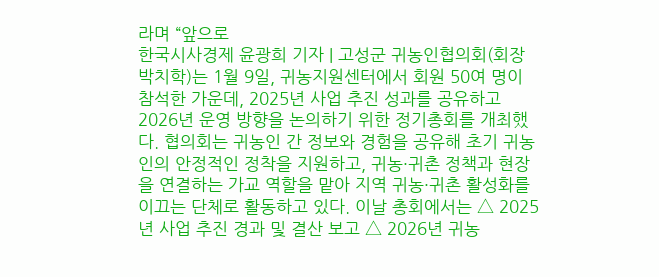라며 “앞으로
한국시사경제 윤광희 기자 | 고성군 귀농인협의회(회장 박치학)는 1월 9일, 귀농지원센터에서 회원 50여 명이 참석한 가운데, 2025년 사업 추진 성과를 공유하고 2026년 운영 방향을 논의하기 위한 정기총회를 개최했다. 협의회는 귀농인 간 정보와 경험을 공유해 초기 귀농인의 안정적인 정착을 지원하고, 귀농·귀촌 정책과 현장을 연결하는 가교 역할을 맡아 지역 귀농·귀촌 활성화를 이끄는 단체로 활동하고 있다. 이날 총회에서는 △ 2025년 사업 추진 경과 및 결산 보고 △ 2026년 귀농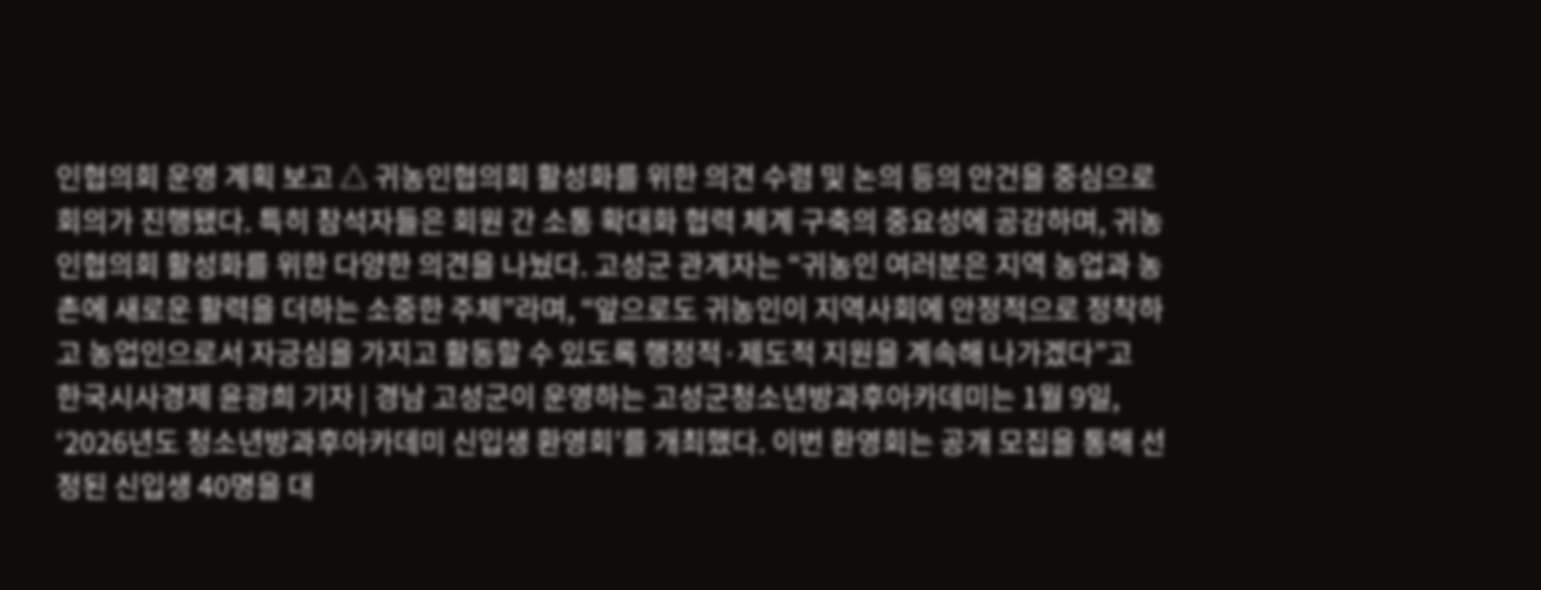인협의회 운영 계획 보고 △ 귀농인협의회 활성화를 위한 의견 수렴 및 논의 등의 안건을 중심으로 회의가 진행됐다. 특히 참석자들은 회원 간 소통 확대화 협력 체계 구축의 중요성에 공감하며, 귀농인협의회 활성화를 위한 다양한 의견을 나눴다. 고성군 관계자는 “귀농인 여러분은 지역 농업과 농촌에 새로운 활력을 더하는 소중한 주체”라며, “앞으로도 귀농인이 지역사회에 안정적으로 정착하고 농업인으로서 자긍심을 가지고 활동할 수 있도록 행정적·제도적 지원을 계속해 나가겠다”고
한국시사경제 윤광희 기자 | 경남 고성군이 운영하는 고성군청소년방과후아카데미는 1월 9일, ‘2026년도 청소년방과후아카데미 신입생 환영회’를 개최했다. 이번 환영회는 공개 모집을 통해 선정된 신입생 40명을 대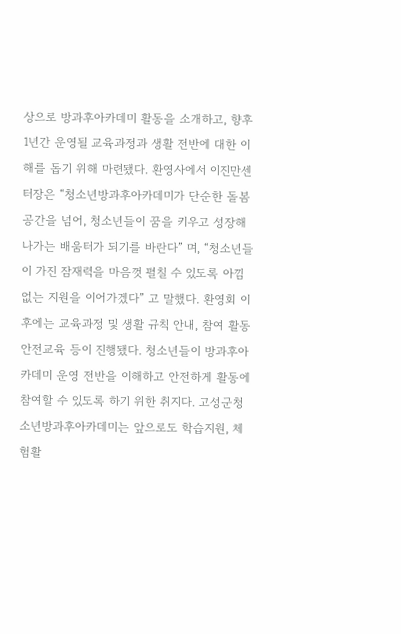상으로 방과후아카데미 활동을 소개하고, 향후 1년간 운영될 교육과정과 생활 전반에 대한 이해를 돕기 위해 마련됐다. 환영사에서 이진만센터장은 “청소년방과후아카데미가 단순한 돌봄 공간을 넘어, 청소년들이 꿈을 키우고 성장해 나가는 배움터가 되기를 바란다” 며, “청소년들이 가진 잠재력을 마음껏 펼칠 수 있도록 아낌없는 지원을 이어가겠다” 고 말했다. 환영회 이후에는 교육과정 및 생활 규칙 안내, 참여 활동 안전교육 등이 진행됐다. 청소년들이 방과후아카데미 운영 전반을 이해하고 안전하게 활동에 참여할 수 있도록 하기 위한 취지다. 고성군청소년방과후아카데미는 앞으로도 학습지원, 체험활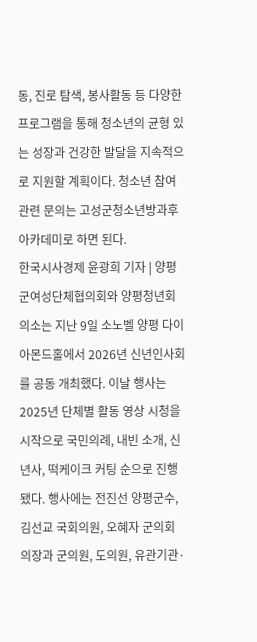동, 진로 탐색, 봉사활동 등 다양한 프로그램을 통해 청소년의 균형 있는 성장과 건강한 발달을 지속적으로 지원할 계획이다. 청소년 참여 관련 문의는 고성군청소년방과후아카데미로 하면 된다.
한국시사경제 윤광희 기자 | 양평군여성단체협의회와 양평청년회의소는 지난 9일 소노벨 양평 다이아몬드홀에서 2026년 신년인사회를 공동 개최했다. 이날 행사는 2025년 단체별 활동 영상 시청을 시작으로 국민의례, 내빈 소개, 신년사, 떡케이크 커팅 순으로 진행됐다. 행사에는 전진선 양평군수, 김선교 국회의원, 오혜자 군의회 의장과 군의원, 도의원, 유관기관·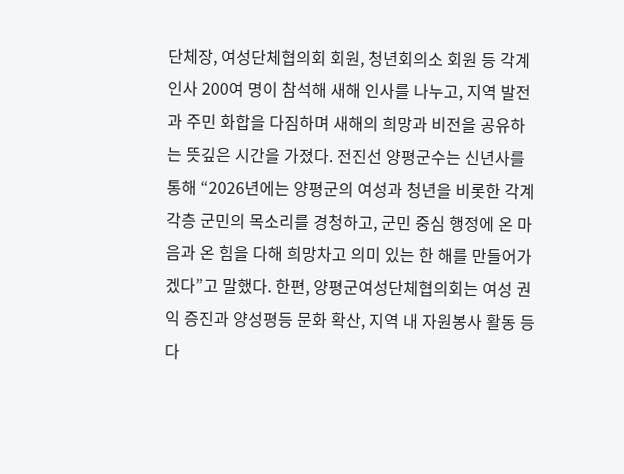단체장, 여성단체협의회 회원, 청년회의소 회원 등 각계 인사 200여 명이 참석해 새해 인사를 나누고, 지역 발전과 주민 화합을 다짐하며 새해의 희망과 비전을 공유하는 뜻깊은 시간을 가졌다. 전진선 양평군수는 신년사를 통해 “2026년에는 양평군의 여성과 청년을 비롯한 각계각층 군민의 목소리를 경청하고, 군민 중심 행정에 온 마음과 온 힘을 다해 희망차고 의미 있는 한 해를 만들어가겠다”고 말했다. 한편, 양평군여성단체협의회는 여성 권익 증진과 양성평등 문화 확산, 지역 내 자원봉사 활동 등 다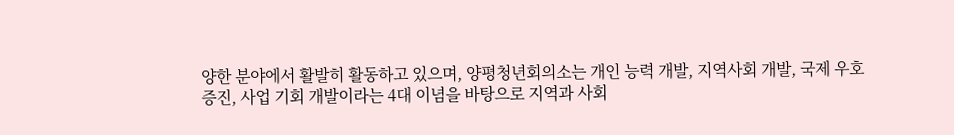양한 분야에서 활발히 활동하고 있으며, 양평청년회의소는 개인 능력 개발, 지역사회 개발, 국제 우호 증진, 사업 기회 개발이라는 4대 이념을 바탕으로 지역과 사회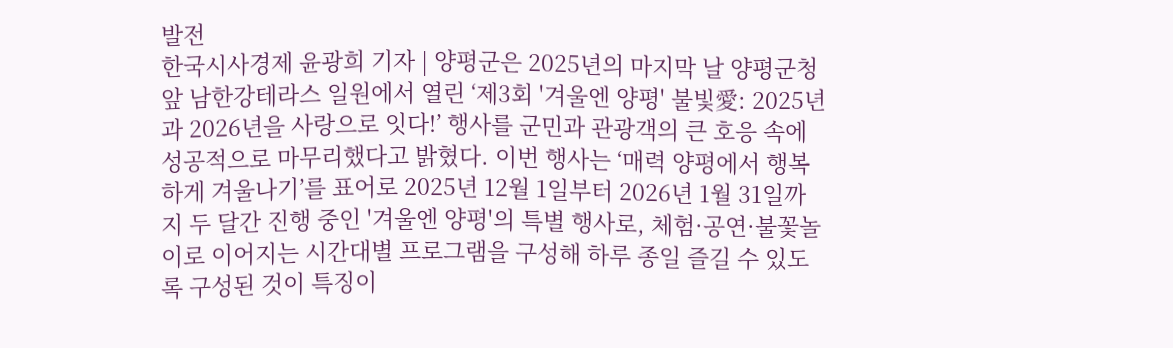발전
한국시사경제 윤광희 기자 | 양평군은 2025년의 마지막 날 양평군청 앞 남한강테라스 일원에서 열린 ‘제3회 '겨울엔 양평' 불빛愛: 2025년과 2026년을 사랑으로 잇다!’ 행사를 군민과 관광객의 큰 호응 속에 성공적으로 마무리했다고 밝혔다. 이번 행사는 ‘매력 양평에서 행복하게 겨울나기’를 표어로 2025년 12월 1일부터 2026년 1월 31일까지 두 달간 진행 중인 '겨울엔 양평'의 특별 행사로, 체험·공연·불꽃놀이로 이어지는 시간대별 프로그램을 구성해 하루 종일 즐길 수 있도록 구성된 것이 특징이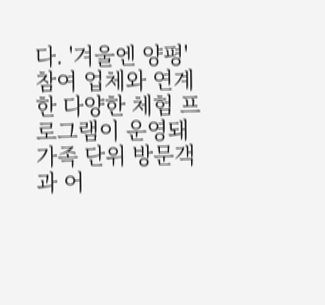다. '겨울엔 양평' 참여 업체와 연계한 다양한 체험 프로그램이 운영돼 가족 단위 방문객과 어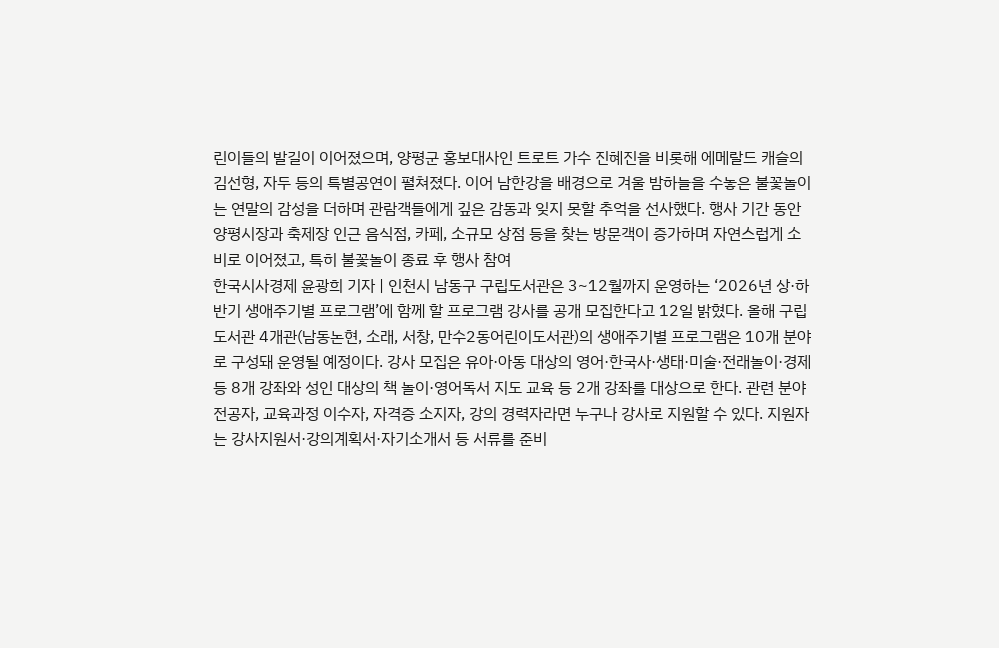린이들의 발길이 이어졌으며, 양평군 홍보대사인 트로트 가수 진혜진을 비롯해 에메랄드 캐슬의 김선형, 자두 등의 특별공연이 펼쳐졌다. 이어 남한강을 배경으로 겨울 밤하늘을 수놓은 불꽃놀이는 연말의 감성을 더하며 관람객들에게 깊은 감동과 잊지 못할 추억을 선사했다. 행사 기간 동안 양평시장과 축제장 인근 음식점, 카페, 소규모 상점 등을 찾는 방문객이 증가하며 자연스럽게 소비로 이어졌고, 특히 불꽃놀이 종료 후 행사 참여
한국시사경제 윤광희 기자 | 인천시 남동구 구립도서관은 3~12월까지 운영하는 ‘2026년 상·하반기 생애주기별 프로그램’에 함께 할 프로그램 강사를 공개 모집한다고 12일 밝혔다. 올해 구립도서관 4개관(남동논현, 소래, 서창, 만수2동어린이도서관)의 생애주기별 프로그램은 10개 분야로 구성돼 운영될 예정이다. 강사 모집은 유아·아동 대상의 영어·한국사·생태·미술·전래놀이·경제 등 8개 강좌와 성인 대상의 책 놀이·영어독서 지도 교육 등 2개 강좌를 대상으로 한다. 관련 분야 전공자, 교육과정 이수자, 자격증 소지자, 강의 경력자라면 누구나 강사로 지원할 수 있다. 지원자는 강사지원서·강의계획서·자기소개서 등 서류를 준비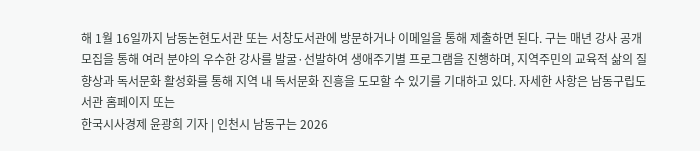해 1월 16일까지 남동논현도서관 또는 서창도서관에 방문하거나 이메일을 통해 제출하면 된다. 구는 매년 강사 공개 모집을 통해 여러 분야의 우수한 강사를 발굴·선발하여 생애주기별 프로그램을 진행하며, 지역주민의 교육적 삶의 질 향상과 독서문화 활성화를 통해 지역 내 독서문화 진흥을 도모할 수 있기를 기대하고 있다. 자세한 사항은 남동구립도서관 홈페이지 또는
한국시사경제 윤광희 기자 | 인천시 남동구는 2026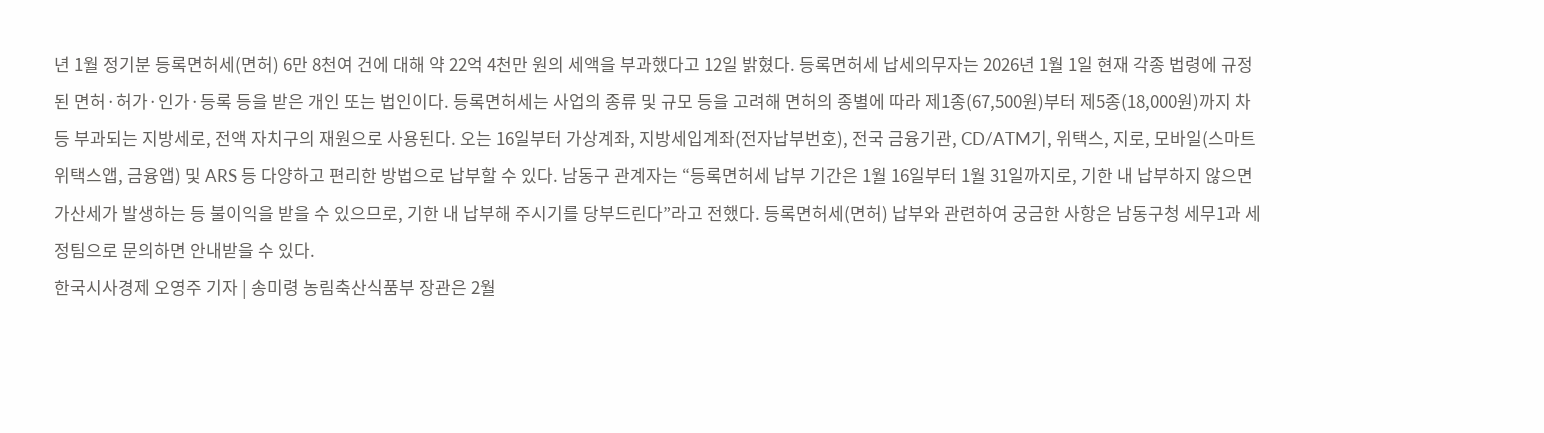년 1월 정기분 등록면허세(면허) 6만 8천여 건에 대해 약 22억 4천만 원의 세액을 부과했다고 12일 밝혔다. 등록면허세 납세의무자는 2026년 1월 1일 현재 각종 법령에 규정된 면허·허가·인가·등록 등을 받은 개인 또는 법인이다. 등록면허세는 사업의 종류 및 규모 등을 고려해 면허의 종별에 따라 제1종(67,500원)부터 제5종(18,000원)까지 차등 부과되는 지방세로, 전액 자치구의 재원으로 사용된다. 오는 16일부터 가상계좌, 지방세입계좌(전자납부번호), 전국 금융기관, CD/ATM기, 위택스, 지로, 모바일(스마트위택스앱, 금융앱) 및 ARS 등 다양하고 편리한 방법으로 납부할 수 있다. 남동구 관계자는 “등록면허세 납부 기간은 1월 16일부터 1월 31일까지로, 기한 내 납부하지 않으면 가산세가 발생하는 등 불이익을 받을 수 있으므로, 기한 내 납부해 주시기를 당부드린다”라고 전했다. 등록면허세(면허) 납부와 관련하여 궁금한 사항은 남동구청 세무1과 세정팀으로 문의하면 안내받을 수 있다.
한국시사경제 오영주 기자 | 송미령 농림축산식품부 장관은 2월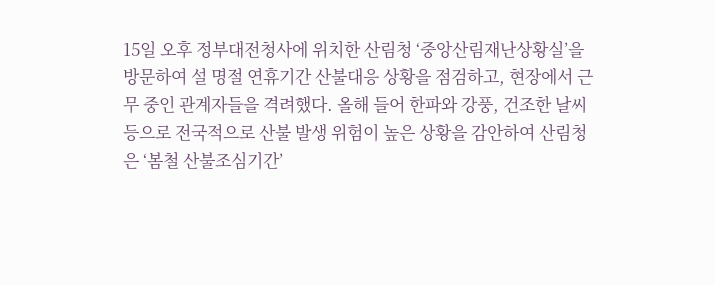15일 오후 정부대전청사에 위치한 산림청 ‘중앙산림재난상황실’을 방문하여 설 명절 연휴기간 산불대응 상황을 점검하고, 현장에서 근무 중인 관계자들을 격려했다. 올해 들어 한파와 강풍, 건조한 날씨 등으로 전국적으로 산불 발생 위험이 높은 상황을 감안하여 산림청은 ‘봄철 산불조심기간’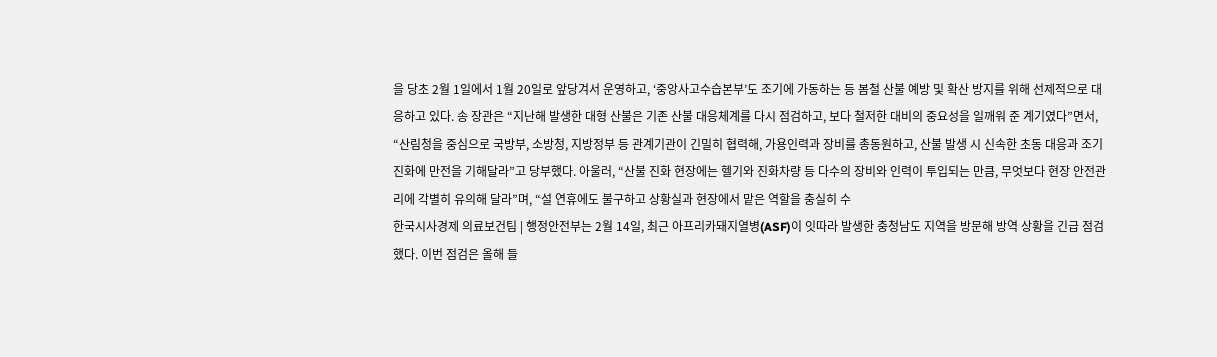을 당초 2월 1일에서 1월 20일로 앞당겨서 운영하고, ‘중앙사고수습본부’도 조기에 가동하는 등 봄철 산불 예방 및 확산 방지를 위해 선제적으로 대응하고 있다. 송 장관은 “지난해 발생한 대형 산불은 기존 산불 대응체계를 다시 점검하고, 보다 철저한 대비의 중요성을 일깨워 준 계기였다”면서, “산림청을 중심으로 국방부, 소방청, 지방정부 등 관계기관이 긴밀히 협력해, 가용인력과 장비를 총동원하고, 산불 발생 시 신속한 초동 대응과 조기 진화에 만전을 기해달라”고 당부했다. 아울러, “산불 진화 현장에는 헬기와 진화차량 등 다수의 장비와 인력이 투입되는 만큼, 무엇보다 현장 안전관리에 각별히 유의해 달라”며, “설 연휴에도 불구하고 상황실과 현장에서 맡은 역할을 충실히 수
한국시사경제 의료보건팀 | 행정안전부는 2월 14일, 최근 아프리카돼지열병(ASF)이 잇따라 발생한 충청남도 지역을 방문해 방역 상황을 긴급 점검했다. 이번 점검은 올해 들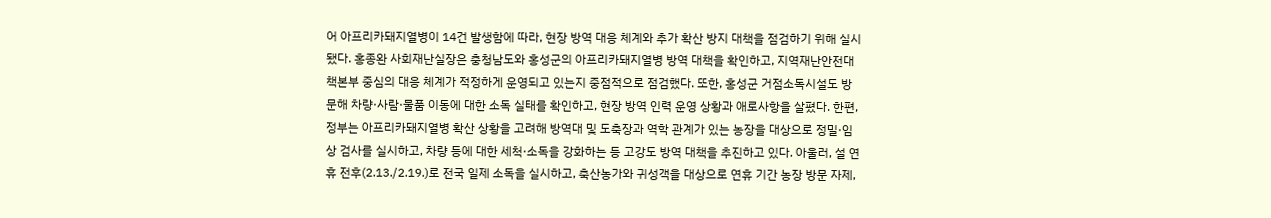어 아프리카돼지열병이 14건 발생함에 따라, 현장 방역 대응 체계와 추가 확산 방지 대책을 점검하기 위해 실시됐다. 홍종완 사회재난실장은 충청남도와 홍성군의 아프리카돼지열병 방역 대책을 확인하고, 지역재난안전대책본부 중심의 대응 체계가 적정하게 운영되고 있는지 중점적으로 점검했다. 또한, 홍성군 거점소독시설도 방문해 차량·사람·물품 이동에 대한 소독 실태를 확인하고, 현장 방역 인력 운영 상황과 애로사항을 살폈다. 한편, 정부는 아프리카돼지열병 확산 상황을 고려해 방역대 및 도축장과 역학 관계가 있는 농장을 대상으로 정밀·임상 검사를 실시하고, 차량 등에 대한 세척·소독을 강화하는 등 고강도 방역 대책을 추진하고 있다. 아울러, 설 연휴 전후(2.13./2.19.)로 전국 일제 소독을 실시하고, 축산농가와 귀성객을 대상으로 연휴 기간 농장 방문 자제,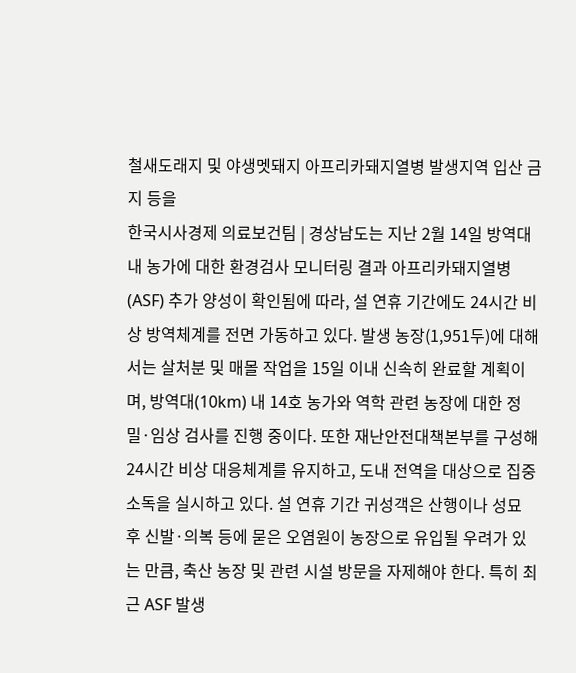철새도래지 및 야생멧돼지 아프리카돼지열병 발생지역 입산 금지 등을
한국시사경제 의료보건팀 | 경상남도는 지난 2월 14일 방역대 내 농가에 대한 환경검사 모니터링 결과 아프리카돼지열병(ASF) 추가 양성이 확인됨에 따라, 설 연휴 기간에도 24시간 비상 방역체계를 전면 가동하고 있다. 발생 농장(1,951두)에 대해서는 살처분 및 매몰 작업을 15일 이내 신속히 완료할 계획이며, 방역대(10km) 내 14호 농가와 역학 관련 농장에 대한 정밀·임상 검사를 진행 중이다. 또한 재난안전대책본부를 구성해 24시간 비상 대응체계를 유지하고, 도내 전역을 대상으로 집중 소독을 실시하고 있다. 설 연휴 기간 귀성객은 산행이나 성묘 후 신발·의복 등에 묻은 오염원이 농장으로 유입될 우려가 있는 만큼, 축산 농장 및 관련 시설 방문을 자제해야 한다. 특히 최근 ASF 발생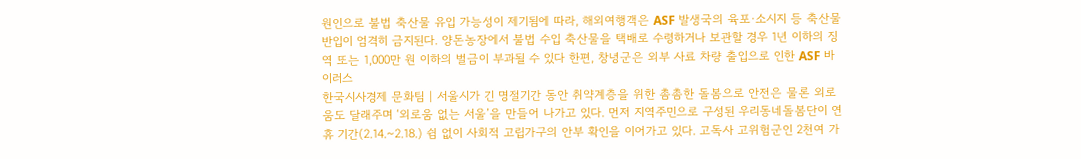원인으로 불법 축산물 유입 가능성이 제기됨에 따라, 해외여행객은 ASF 발생국의 육포·소시지 등 축산물 반입이 엄격히 금지된다. 양돈농장에서 불법 수입 축산물을 택배로 수령하거나 보관할 경우 1년 이하의 징역 또는 1,000만 원 이하의 벌금이 부과될 수 있다 한편, 창녕군은 외부 사료 차량 출입으로 인한 ASF 바이러스
한국시사경제 문화팀 | 서울시가 긴 명절기간 동안 취약계층을 위한 촘촘한 돌봄으로 안전은 물론 외로움도 달래주며 ‘외로움 없는 서울’을 만들어 나가고 있다. 먼저 지역주민으로 구성된 우리동네돌봄단이 연휴 기간(2.14.~2.18.) 쉼 없이 사회적 고립가구의 안부 확인을 이어가고 있다. 고독사 고위험군인 2천여 가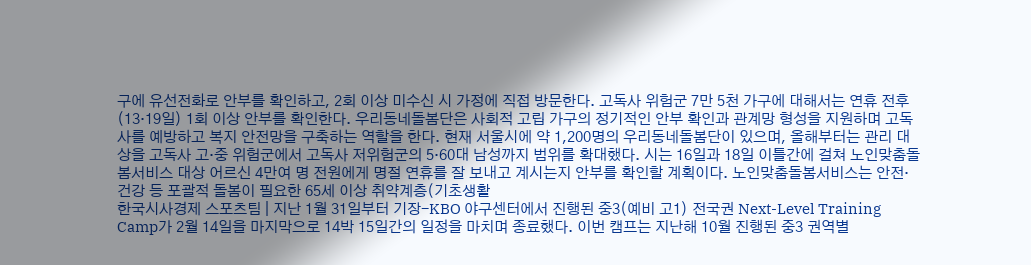구에 유선전화로 안부를 확인하고, 2회 이상 미수신 시 가정에 직접 방문한다. 고독사 위험군 7만 5천 가구에 대해서는 연휴 전후(13·19일) 1회 이상 안부를 확인한다. 우리동네돌봄단은 사회적 고립 가구의 정기적인 안부 확인과 관계망 형성을 지원하며 고독사를 예방하고 복지 안전망을 구축하는 역할을 한다. 현재 서울시에 약 1,200명의 우리동네돌봄단이 있으며, 올해부터는 관리 대상을 고독사 고·중 위험군에서 고독사 저위험군의 5·60대 남성까지 범위를 확대했다. 시는 16일과 18일 이틀간에 걸쳐 노인맞춤돌봄서비스 대상 어르신 4만여 명 전원에게 명절 연휴를 잘 보내고 계시는지 안부를 확인할 계획이다. 노인맞춤돌봄서비스는 안전·건강 등 포괄적 돌봄이 필요한 65세 이상 취약계층(기초생활
한국시사경제 스포츠팀 | 지난 1월 31일부터 기장-KBO 야구센터에서 진행된 중3(예비 고1) 전국권 Next-Level Training Camp가 2월 14일을 마지막으로 14박 15일간의 일정을 마치며 종료했다. 이번 캠프는 지난해 10월 진행된 중3 권역별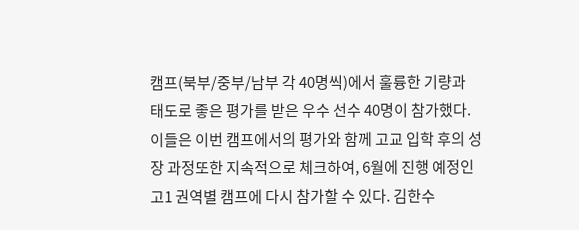캠프(북부/중부/남부 각 40명씩)에서 훌륭한 기량과 태도로 좋은 평가를 받은 우수 선수 40명이 참가했다. 이들은 이번 캠프에서의 평가와 함께 고교 입학 후의 성장 과정또한 지속적으로 체크하여, 6월에 진행 예정인 고1 권역별 캠프에 다시 참가할 수 있다. 김한수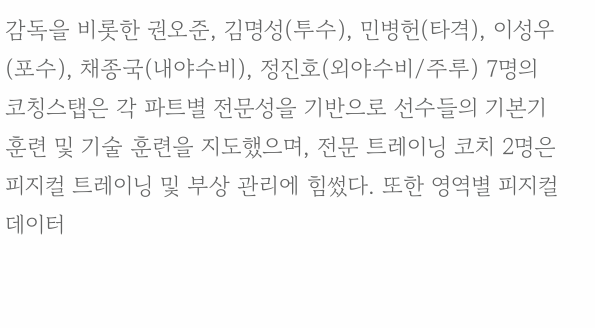감독을 비롯한 권오준, 김명성(투수), 민병헌(타격), 이성우(포수), 채종국(내야수비), 정진호(외야수비/주루) 7명의 코칭스탭은 각 파트별 전문성을 기반으로 선수들의 기본기 훈련 및 기술 훈련을 지도했으며, 전문 트레이닝 코치 2명은 피지컬 트레이닝 및 부상 관리에 힘썼다. 또한 영역별 피지컬 데이터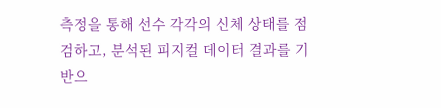측정을 통해 선수 각각의 신체 상태를 점검하고, 분석된 피지컬 데이터 결과를 기반으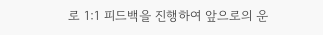로 1:1 피드백을 진행하여 앞으로의 운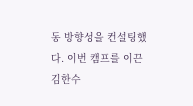동 방향성을 컨설팅했다. 이번 캠프를 이끈 김한수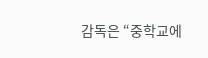감독은 “중학교에